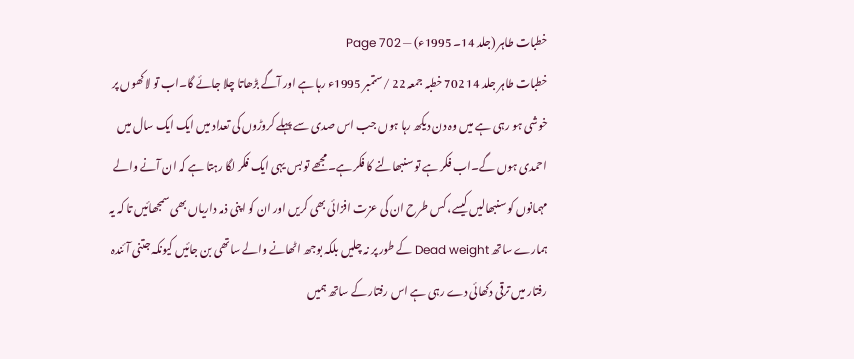خطبات طاہر (جلد 14۔ 1995ء) — Page 702
خطبات طاہر جلد 14 702 خطبہ جمعہ 22 /ستمبر 1995ء رہا ہے اور آگے بڑھاتا چلا جائے گا۔اب تو لاکھوں پر خوشی ہو رہی ہے میں وہ دن دیکھ رہا ہوں جب اس صدی سے پہلے کروڑوں کی تعداد میں ایک ایک سال میں احمدی ہوں گے۔اب فکر ہے تو سنبھالنے کا فکر ہے۔مجھے تو بس یہی ایک فکر لگا رہتا ہے کہ ان آنے والے مہمانوں کو سنبھالیں کیسے، کس طرح ان کی عزت افزائی بھی کریں اور ان کو اپنی ذمہ داریاں بھی سمجھائیں تا کہ یہ ہمارے ساتھ Dead weight کے طور پر نہ چلیں بلکہ بوجھ اٹھانے والے ساتھی بن جائیں کیونکہ جتنی آئندہ رفتار میں ترقی دکھائی دے رہی ہے اس رفتار کے ساتھ ہمیں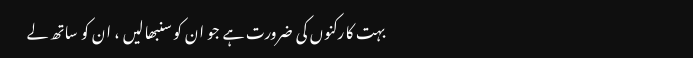بہت کارکنوں کی ضرورت ہے جو ان کو سنبھالیں ، ان کو ساتھ لے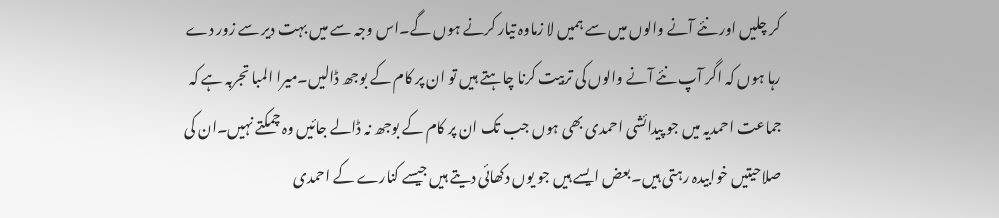کر چلیں اور نئے آنے والوں میں سے ہمیں لا زماوہ تیار کرنے ہوں گے۔اس وجہ سے میں بہت دیر سے زور دے رہا ہوں کہ اگر آپ نئے آنے والوں کی تربیت کرنا چاہتے ہیں تو ان پر کام کے بوجھ ڈالیں۔میرا المبا تجربہ ہے کہ جماعت احمدیہ میں جو پیدائشی احمدی بھی ہوں جب تک ان پر کام کے بوجھ نہ ڈالے جائیں وہ چمکتے نہیں۔ان کی صلاحیتیں خوابیدہ رہتی ہیں۔بعض ایسے ہیں جو یوں دکھائی دیتے ہیں جیسے کنارے کے احمدی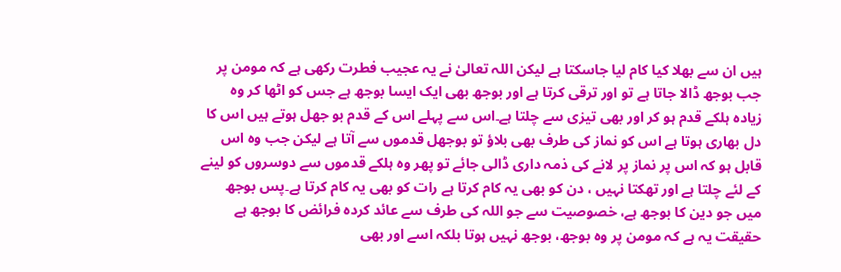ہیں ان سے بھلا کیا کام لیا جاسکتا ہے لیکن اللہ تعالیٰ نے یہ عجیب فطرت رکھی ہے کہ مومن پر جب بوجھ ڈالا جاتا ہے تو اور ترقی کرتا ہے اور بوجھ بھی ایک ایسا بوجھ ہے جس کو اٹھا کر وہ زیادہ ہلکے قدم ہو کر اور بھی تیزی سے چلتا ہے۔اس سے پہلے اس کے قدم بو جھل ہوتے ہیں اس کا دل بھاری ہوتا ہے اس کو نماز کی طرف بھی بلاؤ تو بوجھل قدموں سے آتا ہے لیکن جب وہ اس قابل ہو کہ اس پر نماز پر لانے کی ذمہ داری ڈالی جائے تو پھر وہ ہلکے قدموں سے دوسروں کو لینے کے لئے چلتا ہے اور تھکتا نہیں ، دن کو بھی یہ کام کرتا ہے رات کو بھی یہ کام کرتا ہے۔پس بوجھ میں جو دین کا بوجھ ہے، خصوصیت سے جو اللہ کی طرف سے عائد کردہ فرائض کا بوجھ ہے حقیقت یہ ہے کہ مومن پر وہ بوجھ، بوجھ نہیں ہوتا بلکہ اسے اور بھی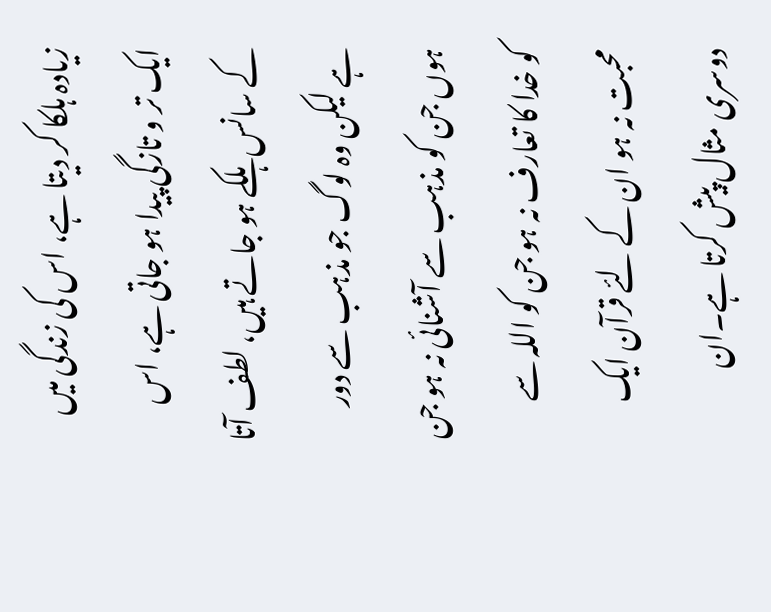زیادہ ہلکا کر دیتا ہے، اس کی زندگی میں ایک تر و تازگی پیدا ہو جاتی ہے، اس کے سانس ہلکے ہو جاتے ہیں، لطف آتا ہے لیکن وہ لوگ جو مذہب سے دور ہوں جن کو مذہب سے آشنائی نہ ہو جن کو خدا کا تعارف نہ ہو جن کو اللہ سے محبت نہ ہو ان کے لئے قرآن ایک دوسری مثال پیش کرتا ہے۔ان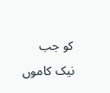کو جب نیک کاموں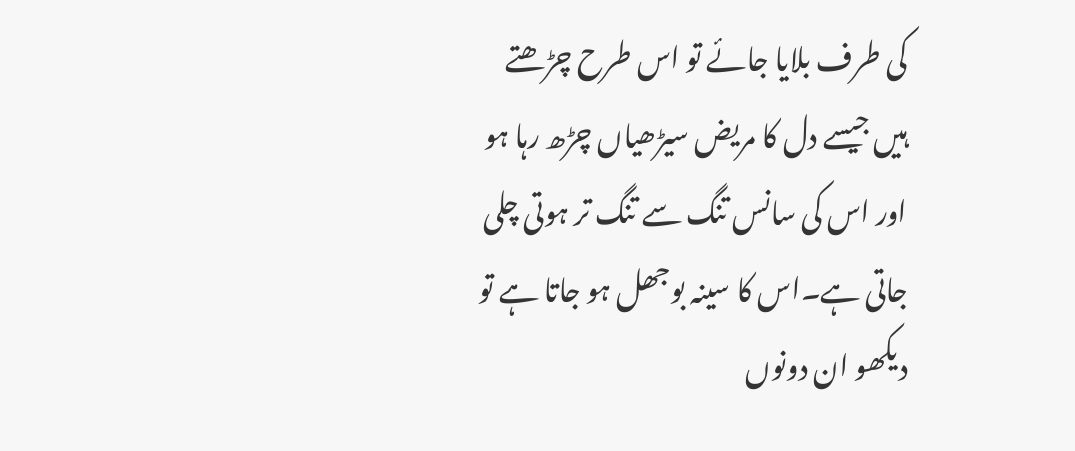کی طرف بلایا جائے تو اس طرح چڑھتے ہیں جیسے دل کا مریض سیڑھیاں چڑھ رہا ہو اور اس کی سانس تنگ سے تنگ تر ہوتی چلی جاتی ہے۔اس کا سینہ بوجھل ہو جاتا ہے تو دیکھو ان دونوں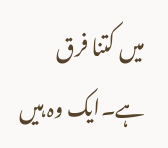میں کتنا فرق ہے۔ایک وہ ہیں